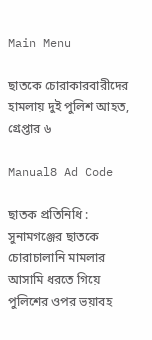Main Menu

ছাতকে চোরাকারবারীদের হামলায় দুই পুলিশ আহত, গ্রেপ্তার ৬

Manual8 Ad Code

ছাতক প্রতিনিধি : সুনামগঞ্জের ছাতকে চোরাচালানি মামলার আসামি ধরতে গিয়ে পুলিশের ওপর ভয়াবহ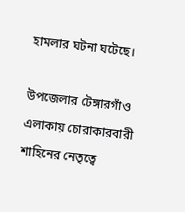হামলার ঘটনা ঘটেছে।

উপজেলার টেঙ্গারগাঁও এলাকায় চোরাকারবারী শাহিনের নেতৃত্বে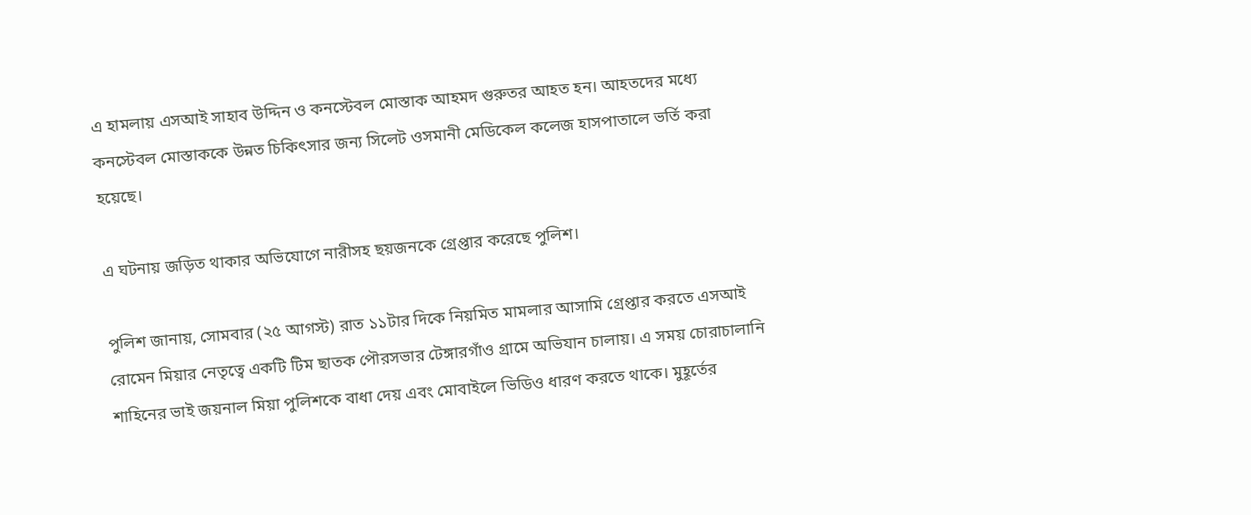এ হামলায় এসআই সাহাব উদ্দিন ও কনস্টেবল মোস্তাক আহমদ গুরুতর আহত হন। আহতদের মধ্যে কনস্টেবল মোস্তাককে উন্নত চিকিৎসার জন্য সিলেট ওসমানী মেডিকেল কলেজ হাসপাতালে ভর্তি করা হয়েছে।

এ ঘটনায় জড়িত থাকার অভিযোগে নারীসহ ছয়জনকে গ্রেপ্তার করেছে পুলিশ।

পুলিশ জানায়, সোমবার (২৫ আগস্ট) রাত ১১টার দিকে নিয়মিত মামলার আসামি গ্রেপ্তার করতে এসআই রোমেন মিয়ার নেতৃত্বে একটি টিম ছাতক পৌরসভার টেঙ্গারগাঁও গ্রামে অভিযান চালায়। এ সময় চোরাচালানি শাহিনের ভাই জয়নাল মিয়া পুলিশকে বাধা দেয় এবং মোবাইলে ভিডিও ধারণ করতে থাকে। মুহূর্তের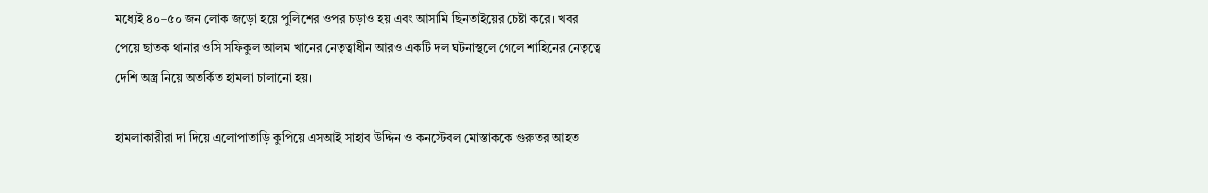মধ্যেই ৪০–৫০ জন লোক জড়ো হয়ে পুলিশের ওপর চড়াও হয় এবং আসামি ছিনতাইয়ের চেষ্টা করে। খবর পেয়ে ছাতক থানার ওসি সফিকুল আলম খানের নেতৃত্বাধীন আরও একটি দল ঘটনাস্থলে গেলে শাহিনের নেতৃত্বে দেশি অস্ত্র নিয়ে অতর্কিত হামলা চালানো হয়।

হামলাকারীরা দা দিয়ে এলোপাতাড়ি কুপিয়ে এসআই সাহাব উদ্দিন ও কনস্টেবল মোস্তাককে গুরুতর আহত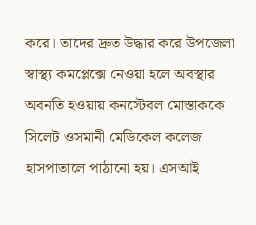করে। তাদের দ্রুত উদ্ধার করে উপজেলা স্বাস্থ্য কমপ্লেক্সে নেওয়া হলে অবস্থার অবনতি হওয়ায় কনস্টেবল মোস্তাককে সিলেট ওসমানী মেডিকেল কলেজ হাসপাতালে পাঠানো হয়। এসআই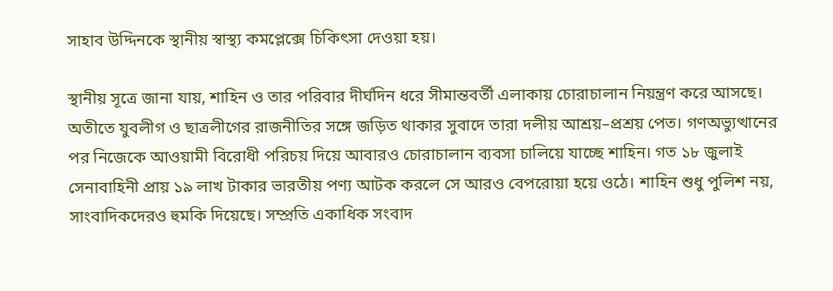সাহাব উদ্দিনকে স্থানীয় স্বাস্থ্য কমপ্লেক্সে চিকিৎসা দেওয়া হয়।

স্থানীয় সূত্রে জানা যায়, শাহিন ও তার পরিবার দীর্ঘদিন ধরে সীমান্তবর্তী এলাকায় চোরাচালান নিয়ন্ত্রণ করে আসছে। অতীতে যুবলীগ ও ছাত্রলীগের রাজনীতির সঙ্গে জড়িত থাকার সুবাদে তারা দলীয় আশ্রয়–প্রশ্রয় পেত। গণঅভ্যুত্থানের পর নিজেকে আওয়ামী বিরোধী পরিচয় দিয়ে আবারও চোরাচালান ব্যবসা চালিয়ে যাচ্ছে শাহিন। গত ১৮ জুলাই সেনাবাহিনী প্রায় ১৯ লাখ টাকার ভারতীয় পণ্য আটক করলে সে আরও বেপরোয়া হয়ে ওঠে। শাহিন শুধু পুলিশ নয়, সাংবাদিকদেরও হুমকি দিয়েছে। সম্প্রতি একাধিক সংবাদ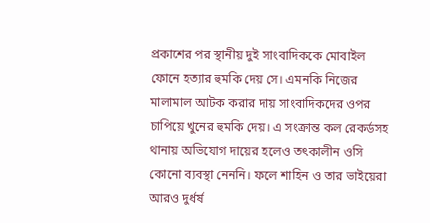প্রকাশের পর স্থানীয় দুই সাংবাদিককে মোবাইল ফোনে হত্যার হুমকি দেয় সে। এমনকি নিজের মালামাল আটক করার দায় সাংবাদিকদের ওপর চাপিয়ে খুনের হুমকি দেয়। এ সংক্রান্ত কল রেকর্ডসহ থানায় অভিযোগ দায়ের হলেও তৎকালীন ওসি কোনো ব্যবস্থা নেননি। ফলে শাহিন ও তার ভাইয়েরা আরও দুর্ধর্ষ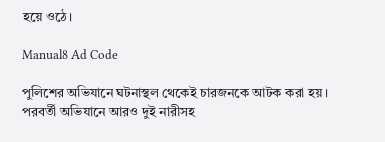হয়ে ওঠে।

Manual8 Ad Code

পুলিশের অভিযানে ঘটনাস্থল থেকেই চারজনকে আটক করা হয়। পরবর্তী অভিযানে আরও দুই নারীসহ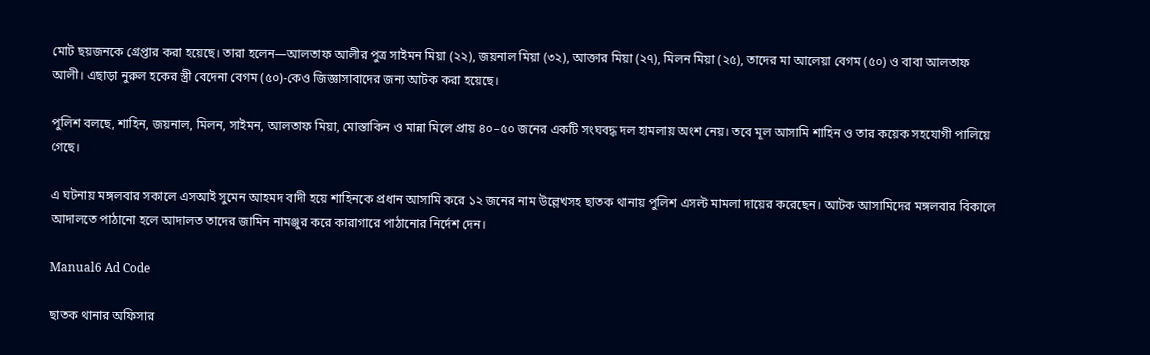মোট ছয়জনকে গ্রেপ্তার করা হয়েছে। তারা হলেন—আলতাফ আলীর পুত্র সাইমন মিয়া (২২), জয়নাল মিয়া (৩২), আক্তার মিয়া (২৭), মিলন মিয়া (২৫), তাদের মা আলেয়া বেগম (৫০) ও বাবা আলতাফ আলী। এছাড়া নুরুল হকের স্ত্রী বেদেনা বেগম (৫০)-কেও জিজ্ঞাসাবাদের জন্য আটক করা হয়েছে।

পুলিশ বলছে, শাহিন, জয়নাল, মিলন, সাইমন, আলতাফ মিয়া, মোস্তাকিন ও মান্না মিলে প্রায় ৪০–৫০ জনের একটি সংঘবদ্ধ দল হামলায় অংশ নেয়। তবে মূল আসামি শাহিন ও তার কয়েক সহযোগী পালিয়ে গেছে।

এ ঘটনায় মঙ্গলবার সকালে এসআই সুমেন আহমদ বাদী হয়ে শাহিনকে প্রধান আসামি করে ১২ জনের নাম উল্লেখসহ ছাতক থানায় পুলিশ এসল্ট মামলা দায়ের করেছেন। আটক আসামিদের মঙ্গলবার বিকালে আদালতে পাঠানো হলে আদালত তাদের জামিন নামঞ্জুর করে কারাগারে পাঠানোর নির্দেশ দেন।

Manual6 Ad Code

ছাতক থানার অফিসার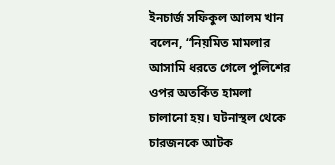ইনচার্জ সফিকুল আলম খান বলেন, “নিয়মিত মামলার আসামি ধরতে গেলে পুলিশের ওপর অতর্কিত হামলা চালানো হয়। ঘটনাস্থল থেকে চারজনকে আটক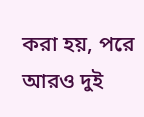করা হয়, পরে আরও দুই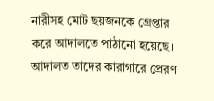নারীসহ মোট ছয়জনকে গ্রেপ্তার করে আদালতে পাঠানো হয়েছে। আদালত তাদের কারাগারে প্রেরণ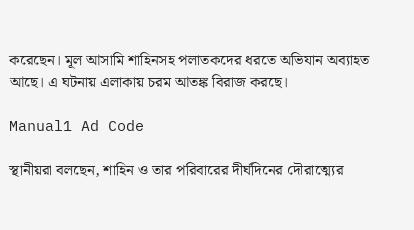করেছেন। মূল আসামি শাহিনসহ পলাতকদের ধরতে অভিযান অব্যাহত আছে। এ ঘটনায় এলাকায় চরম আতঙ্ক বিরাজ করছে।

Manual1 Ad Code

স্থানীয়রা বলছেন, শাহিন ও তার পরিবারের দীর্ঘদিনের দৌরাত্ম্যের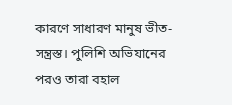কারণে সাধারণ মানুষ ভীত-সন্ত্রস্ত। পুলিশি অভিযানের পরও তারা বহাল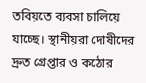তবিয়তে ব্যবসা চালিয়ে যাচ্ছে। স্থানীয়রা দোষীদের দ্রুত গ্রেপ্তার ও কঠোর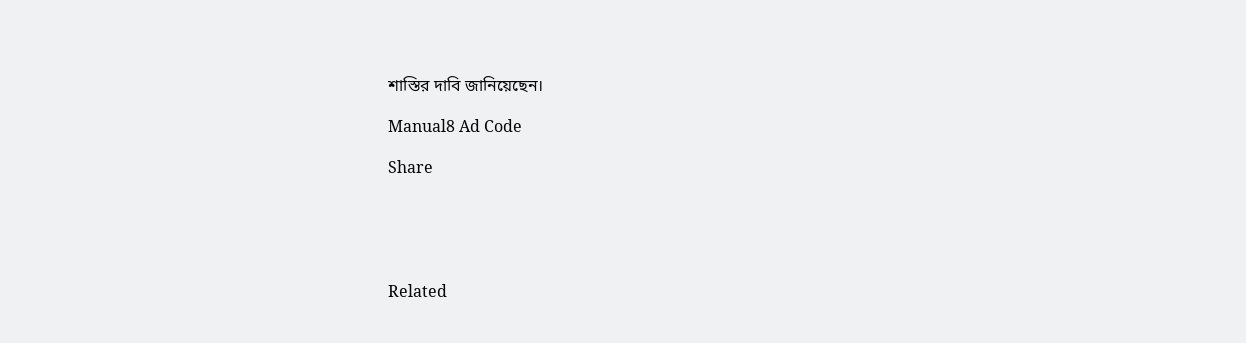শাস্তির দাবি জানিয়েছেন।

Manual8 Ad Code

Share





Related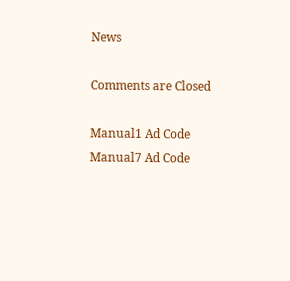News

Comments are Closed

Manual1 Ad Code
Manual7 Ad Code